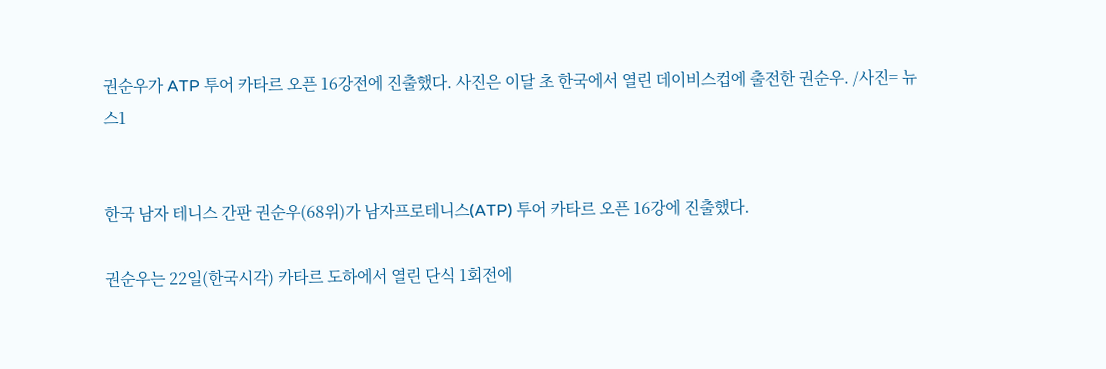권순우가 ATP 투어 카타르 오픈 16강전에 진출했다. 사진은 이달 초 한국에서 열린 데이비스컵에 출전한 권순우. /사진= 뉴스1


한국 남자 테니스 간판 권순우(68위)가 남자프로테니스(ATP) 투어 카타르 오픈 16강에 진출했다.

권순우는 22일(한국시각) 카타르 도하에서 열린 단식 1회전에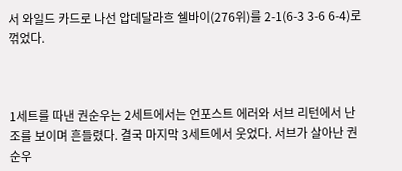서 와일드 카드로 나선 압데달라흐 쉘바이(276위)를 2-1(6-3 3-6 6-4)로 꺾었다.



1세트를 따낸 권순우는 2세트에서는 언포스트 에러와 서브 리턴에서 난조를 보이며 흔들렸다. 결국 마지막 3세트에서 웃었다. 서브가 살아난 권순우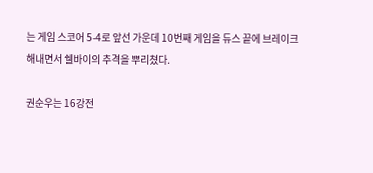는 게임 스코어 5-4로 앞선 가운데 10번째 게임을 듀스 끝에 브레이크 해내면서 쉘바이의 추격을 뿌리쳤다.

권순우는 16강전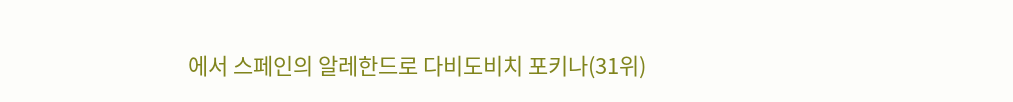에서 스페인의 알레한드로 다비도비치 포키나(31위)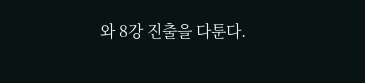와 8강 진출을 다툰다.